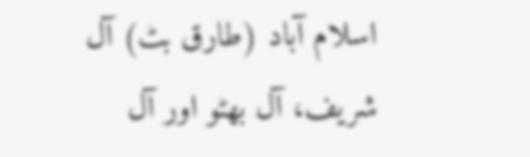اسلام آباد (طارق بٹ) آل شریف، آل بھٹو اور آل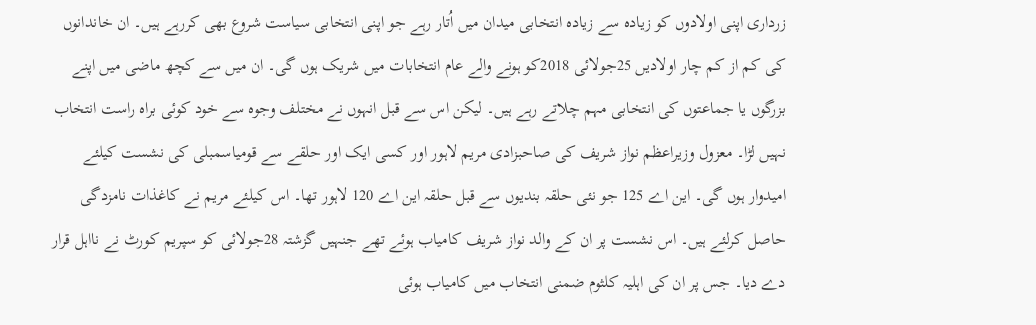زرداری اپنی اولادوں کو زیادہ سے زیادہ انتخابی میدان میں اُتار رہے جو اپنی انتخابی سیاست شروع بھی کررہے ہیں۔ ان خاندانوں کی کم از کم چار اولادیں 25جولائی 2018کو ہونے والے عام انتخابات میں شریک ہوں گی۔ ان میں سے کچھ ماضی میں اپنے بزرگوں یا جماعتوں کی انتخابی مہم چلاتے رہے ہیں۔ لیکن اس سے قبل انہوں نے مختلف وجوہ سے خود کوئی براہ راست انتخاب نہیں لڑا۔ معزول وزیراعظم نواز شریف کی صاحبزادی مریم لاہور اور کسی ایک اور حلقے سے قومیاسمبلی کی نشست کیلئے امیدوار ہوں گی۔ این اے 125 جو نئی حلقہ بندیوں سے قبل حلقہ این اے 120 لاہور تھا۔ اس کیلئے مریم نے کاغذات نامزدگی حاصل کرلئے ہیں۔ اس نشست پر ان کے والد نواز شریف کامیاب ہوئے تھے جنہیں گزشتہ 28جولائی کو سپریم کورٹ نے نااہل قرار دے دیا۔ جس پر ان کی اہلیہ کلثوم ضمنی انتخاب میں کامیاب ہوئی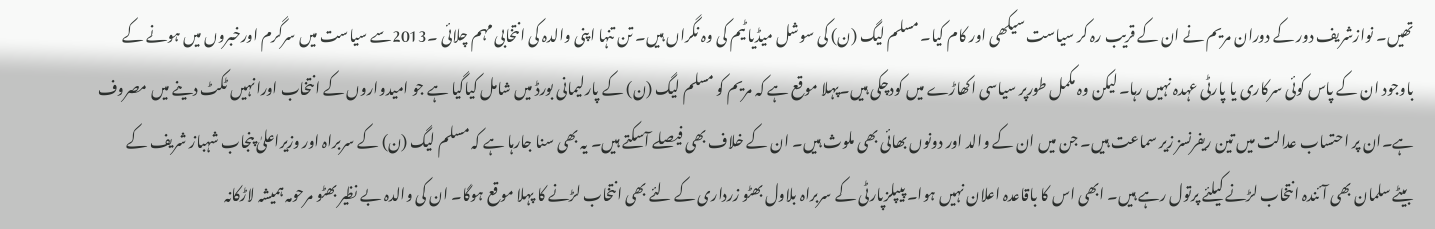تھیں۔ نوازشریف دور کے دوران مریم نے ان کے قریب رہ کر سیاست سیکھی اور کام کیا۔ مسلم لیگ (ن) کی سوشل میڈیا ٹیم کی وہ نگراں ہیں۔ تن تنہا اپنی والدہ کی انتخابی مہم چلائی ۔2013سے سیاست میں سرگرم اورخبروں میں ہونے کے باوجود ان کے پاس کوئی سرکاری یا پارٹی عہدہ نہیں رہا۔ لیکن وہ مکمل طورپر سیاسی اکھاڑے میں کودچکی ہیں۔پہلا موقع ہے کہ مریم کو مسلم لیگ (ن) کے پارلیمانی بورڈ میں شامل کیاگیا ہے جو امیدواروں کے انتخاب اورانہیں ٹکٹ دینے میں مصروف ہے۔ان پر احتساب عدالت میں تین ریفرنسز زیر سماعت ہیں۔ جن میں ان کے والد اور دونوں بھائی بھی ملوث ہیں۔ ان کے خلاف بھی فیصلے آسکتے ہیں۔ یہ بھی سنا جارہا ہے کہ مسلم لیگ (ن) کے سربراہ اور وزیراعلیٰ پنجاب شہباز شریف کے بیٹے سلمان بھی آئندہ انتخاب لڑنے کیلئے پرتول رہے ہیں۔ ابھی اس کا باقاعدہ اعلان نہیں ہوا۔ پیپلزپارٹی کے سربراہ بلاول بھٹو زرداری کے لئے بھی انتخاب لڑنے کا پہلا موقع ہوگا۔ ان کی والدہ بے نظیر بھٹو مرحومہ ہمیشہ لاڑکانہ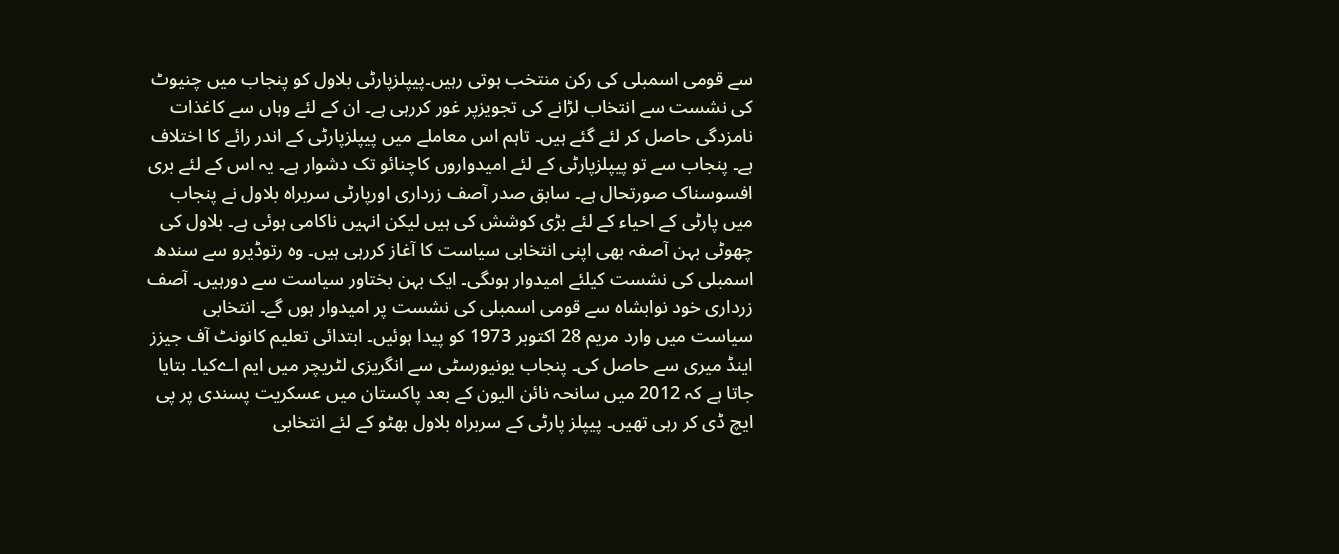سے قومی اسمبلی کی رکن منتخب ہوتی رہیں۔پیپلزپارٹی بلاول کو پنجاب میں چنیوٹ کی نشست سے انتخاب لڑانے کی تجویزپر غور کررہی ہے۔ ان کے لئے وہاں سے کاغذات نامزدگی حاصل کر لئے گئے ہیں۔ تاہم اس معاملے میں پیپلزپارٹی کے اندر رائے کا اختلاف ہے۔ پنجاب سے تو پیپلزپارٹی کے لئے امیدواروں کاچنائو تک دشوار ہے۔ یہ اس کے لئے بری افسوسناک صورتحال ہے۔ سابق صدر آصف زرداری اورپارٹی سربراہ بلاول نے پنجاب میں پارٹی کے احیاء کے لئے بڑی کوشش کی ہیں لیکن انہیں ناکامی ہوئی ہے۔ بلاول کی چھوٹی بہن آصفہ بھی اپنی انتخابی سیاست کا آغاز کررہی ہیں۔ وہ رتوڈیرو سے سندھ اسمبلی کی نشست کیلئے امیدوار ہوںگی۔ ایک بہن بختاور سیاست سے دورہیں۔ آصف زرداری خود نوابشاہ سے قومی اسمبلی کی نشست پر امیدوار ہوں گے۔ انتخابی سیاست میں وارد مریم 28 اکتوبر 1973 کو پیدا ہوئیں۔ ابتدائی تعلیم کانونٹ آف جیزز اینڈ میری سے حاصل کی۔ پنجاب یونیورسٹی سے انگریزی لٹریچر میں ایم اےکیا۔ بتایا جاتا ہے کہ 2012 میں سانحہ نائن الیون کے بعد پاکستان میں عسکریت پسندی پر پی ایچ ڈی کر رہی تھیں۔ پیپلز پارٹی کے سربراہ بلاول بھٹو کے لئے انتخابی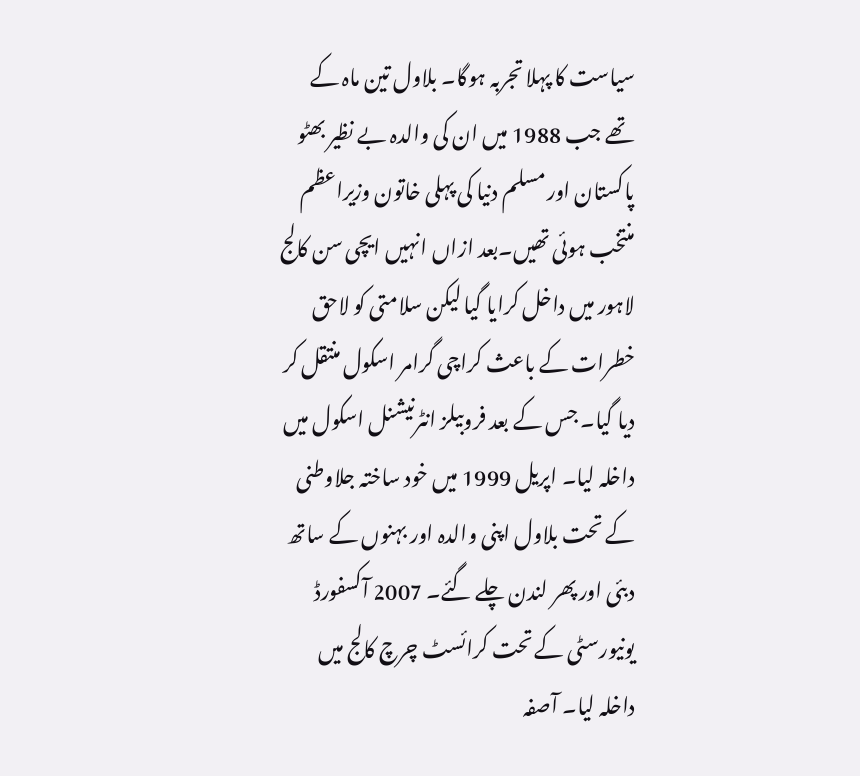سیاست کا پہلا تجربہ ہوگا۔ بلاول تین ماہ کے تھے جب 1988 میں ان کی والدہ بے نظیر بھٹو پاکستان اور مسلم دنیا کی پہلی خاتون وزیراعظم منتخب ہوئی تھیں۔بعد ازاں انہیں ایچی سن کالج لاہور میں داخل کرایا گیا لیکن سلامتی کو لاحق خطرات کے باعث کراچی گرامر اسکول منتقل کر دیا گیا۔ جس کے بعد فروبیلز انٹرنیشنل اسکول میں داخلہ لیا۔ اپریل 1999 میں خود ساختہ جلاوطنی کے تحت بلاول اپنی والدہ اور بہنوں کے ساتھ دبئی اور پھر لندن چلے گئے۔ 2007 آکسفورڈ یونیورسٹی کے تحت کرائسٹ چرچ کالج میں داخلہ لیا۔ آصفہ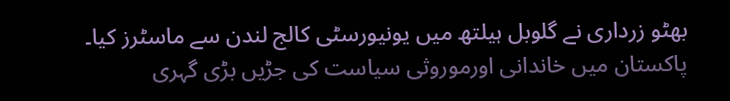بھٹو زرداری نے گلوبل ہیلتھ میں یونیورسٹی کالج لندن سے ماسٹرز کیا۔ پاکستان میں خاندانی اورموروثی سیاست کی جڑیں بڑی گہری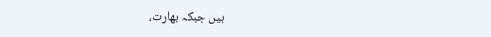ہیں جبکہ بھارت،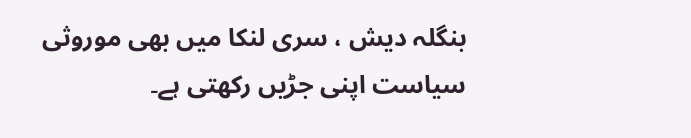بنگلہ دیش ، سری لنکا میں بھی موروثی سیاست اپنی جڑیں رکھتی ہے۔